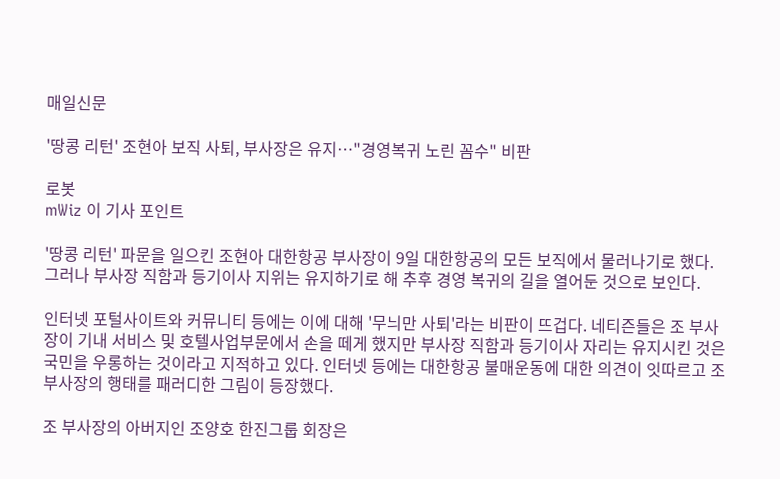매일신문

'땅콩 리턴' 조현아 보직 사퇴, 부사장은 유지…"경영복귀 노린 꼼수" 비판

로봇
mWiz 이 기사 포인트

'땅콩 리턴' 파문을 일으킨 조현아 대한항공 부사장이 9일 대한항공의 모든 보직에서 물러나기로 했다. 그러나 부사장 직함과 등기이사 지위는 유지하기로 해 추후 경영 복귀의 길을 열어둔 것으로 보인다.

인터넷 포털사이트와 커뮤니티 등에는 이에 대해 '무늬만 사퇴'라는 비판이 뜨겁다. 네티즌들은 조 부사장이 기내 서비스 및 호텔사업부문에서 손을 떼게 했지만 부사장 직함과 등기이사 자리는 유지시킨 것은 국민을 우롱하는 것이라고 지적하고 있다. 인터넷 등에는 대한항공 불매운동에 대한 의견이 잇따르고 조 부사장의 행태를 패러디한 그림이 등장했다.

조 부사장의 아버지인 조양호 한진그룹 회장은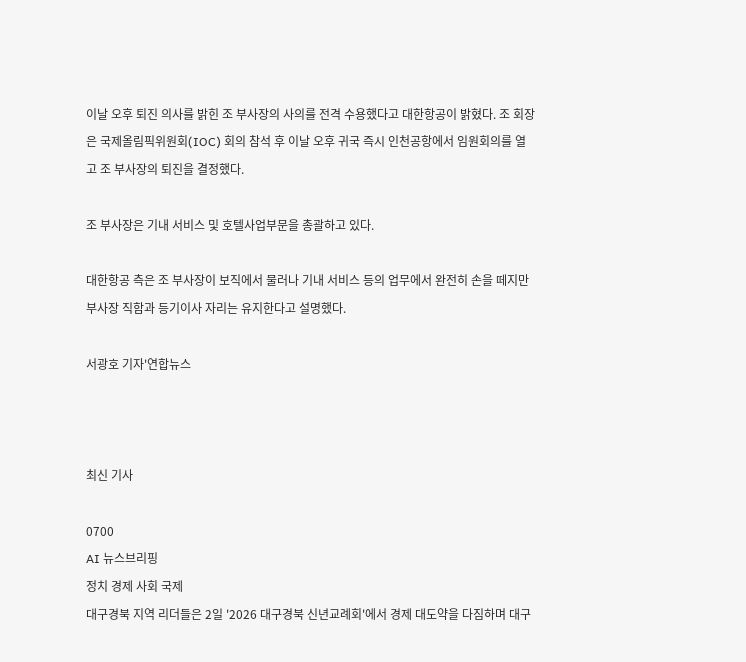이날 오후 퇴진 의사를 밝힌 조 부사장의 사의를 전격 수용했다고 대한항공이 밝혔다. 조 회장은 국제올림픽위원회(IOC) 회의 참석 후 이날 오후 귀국 즉시 인천공항에서 임원회의를 열고 조 부사장의 퇴진을 결정했다.

조 부사장은 기내 서비스 및 호텔사업부문을 총괄하고 있다.

대한항공 측은 조 부사장이 보직에서 물러나 기내 서비스 등의 업무에서 완전히 손을 떼지만 부사장 직함과 등기이사 자리는 유지한다고 설명했다.

서광호 기자'연합뉴스



최신 기사

0700
AI 뉴스브리핑
정치 경제 사회 국제
대구경북 지역 리더들은 2일 '2026 대구경북 신년교례회'에서 경제 대도약을 다짐하며 대구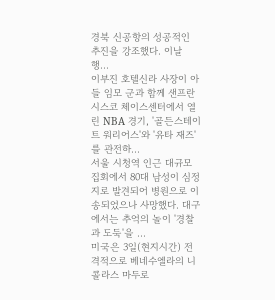경북 신공항의 성공적인 추진을 강조했다. 이날 행...
이부진 호텔신라 사장이 아들 임모 군과 함께 샌프란시스코 체이스센터에서 열린 NBA 경기, '골든스테이트 워리어스'와 '유타 재즈'를 관전하...
서울 시청역 인근 대규모 집회에서 80대 남성이 심정지로 발견되어 병원으로 이송되었으나 사망했다. 대구에서는 추억의 놀이 '경찰과 도둑'을 ...
미국은 3일(현지시간) 전격적으로 베네수엘라의 니콜라스 마두로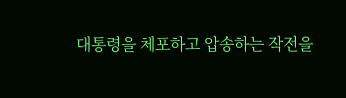대통령을 체포하고 압송하는 작전을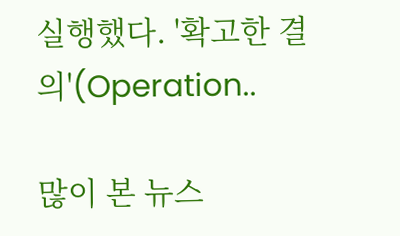실행했다. '확고한 결의'(Operation..

많이 본 뉴스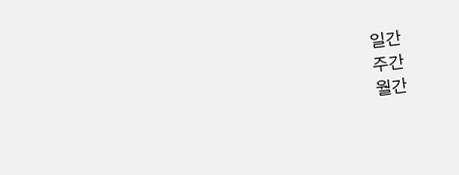일간
주간
월간